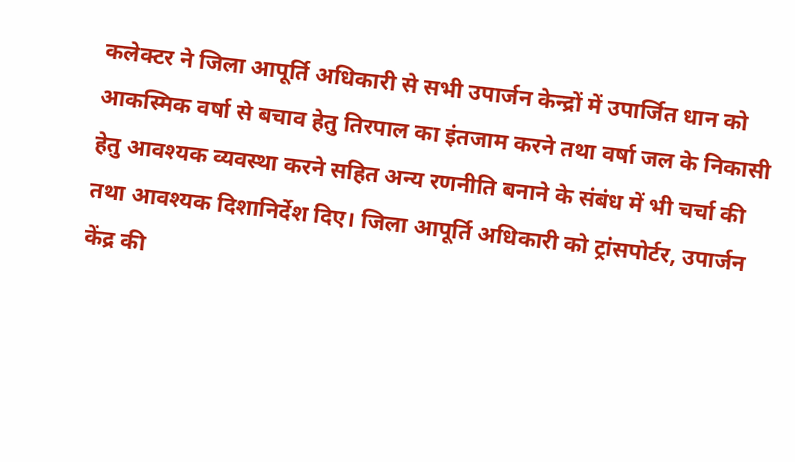कलेक्टर ने जिला आपूर्ति अधिकारी से सभी उपार्जन केन्द्रों में उपार्जित धान को आकस्मिक वर्षा से बचाव हेतु तिरपाल का इंतजाम करने तथा वर्षा जल के निकासी हेतु आवश्यक व्यवस्था करने सहित अन्य रणनीति बनाने के संबंध में भी चर्चा की तथा आवश्यक दिशानिर्देश दिए। जिला आपूर्ति अधिकारी को ट्रांसपोर्टर, उपार्जन केंद्र की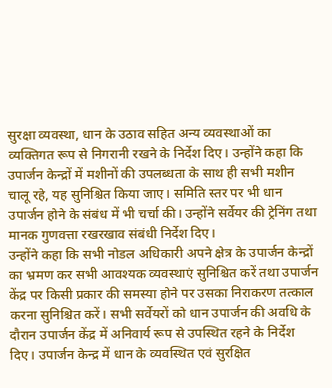सुरक्षा व्यवस्था, धान के उठाव सहित अन्य व्यवस्थाओं का व्यक्तिगत रूप से निगरानी रखने के निर्देश दिए। उन्होंने कहा कि उपार्जन केन्द्रों में मशीनों की उपलब्धता के साथ ही सभी मशीन चालू रहे, यह सुनिश्चित किया जाए। समिति स्तर पर भी धान उपार्जन होने के संबंध में भी चर्चा की। उन्होंने सर्वेयर की ट्रेनिंग तथा मानक गुणवत्ता रखरखाव संबंधी निर्देश दिए।
उन्होंने कहा कि सभी नोडल अधिकारी अपने क्षेत्र के उपार्जन केन्द्रों का भ्रमण कर सभी आवश्यक व्यवस्थाएं सुनिश्चित करें तथा उपार्जन केंद्र पर किसी प्रकार की समस्या होने पर उसका निराकरण तत्काल करना सुनिश्चित करें। सभी सर्वेयरों को धान उपार्जन की अवधि के दौरान उपार्जन केंद्र में अनिवार्य रूप से उपस्थित रहने के निर्देश दिए। उपार्जन केन्द्र में धान के व्यवस्थित एवं सुरक्षित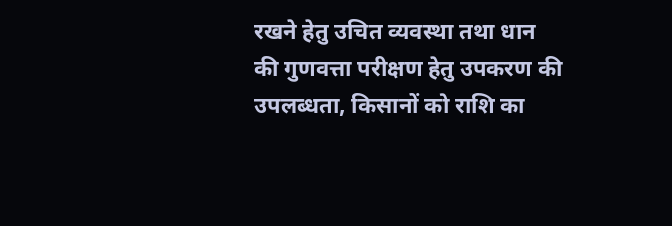रखने हेतु उचित व्यवस्था तथा धान की गुणवत्ता परीक्षण हेतु उपकरण की उपलब्धता, किसानों को राशि का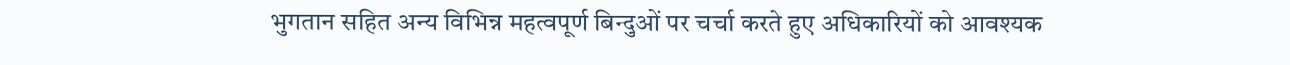भुगतान सहित अन्य विभिन्न महत्वपूर्ण बिन्दुओं पर चर्चा करते हुए अधिकारियों को आवश्यक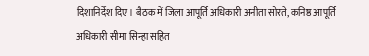दिशानिर्देश दिए। बैठक में जिला आपूर्ति अधिकारी अनीता सोरते, कनिष्ठ आपूर्ति अधिकारी सीमा सिन्हा सहित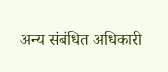अन्य संबंधित अधिकारी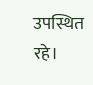उपस्थित रहे।